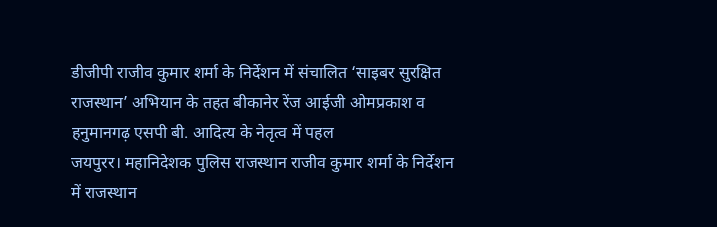डीजीपी राजीव कुमार शर्मा के निर्देशन में संचालित ‘साइबर सुरक्षित राजस्थान’ अभियान के तहत बीकानेर रेंज आईजी ओमप्रकाश व हनुमानगढ़ एसपी बी. आदित्य के नेतृत्व में पहल
जयपुरर। महानिदेशक पुलिस राजस्थान राजीव कुमार शर्मा के निर्देशन में राजस्थान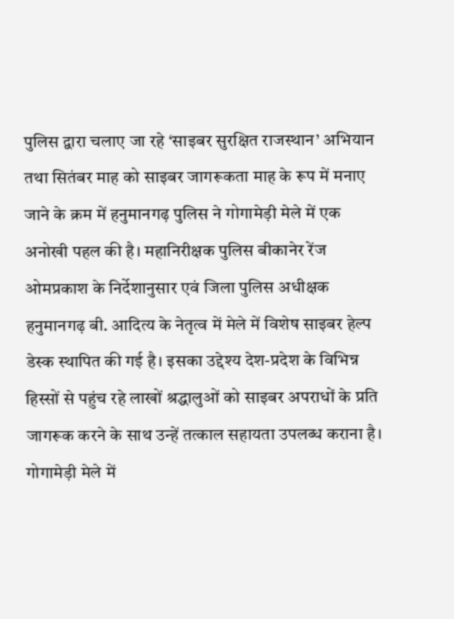पुलिस द्वारा चलाए जा रहे ‘साइबर सुरक्षित राजस्थान’ अभियान तथा सितंबर माह को साइबर जागरूकता माह के रूप में मनाए जाने के क्रम में हनुमानगढ़ पुलिस ने गोगामेड़ी मेले में एक अनोखी पहल की है। महानिरीक्षक पुलिस बीकानेर रेंज ओमप्रकाश के निर्देशानुसार एवं जिला पुलिस अधीक्षक हनुमानगढ़ बी. आदित्य के नेतृत्व में मेले में विशेष साइबर हेल्प डेस्क स्थापित की गई है। इसका उद्देश्य देश-प्रदेश के विभिन्न हिस्सों से पहुंच रहे लाखों श्रद्धालुओं को साइबर अपराधों के प्रति जागरूक करने के साथ उन्हें तत्काल सहायता उपलब्ध कराना है।
गोगामेड़ी मेले में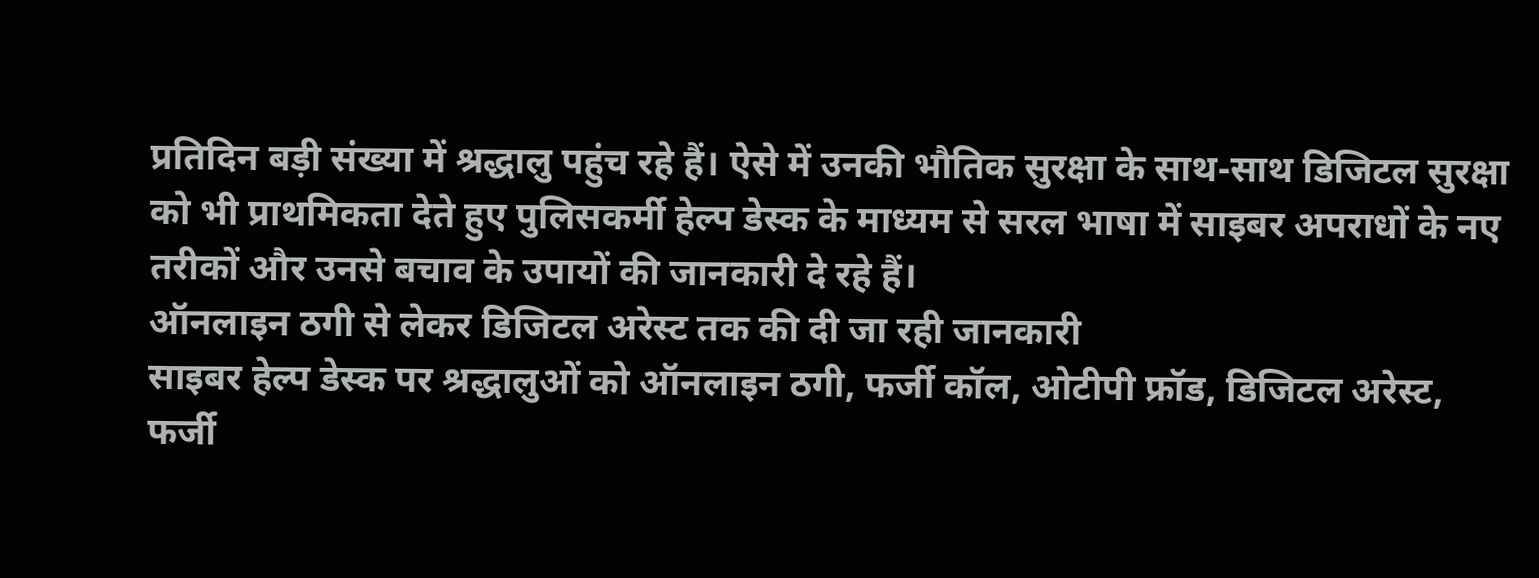प्रतिदिन बड़ी संख्या में श्रद्धालु पहुंच रहे हैं। ऐसे में उनकी भौतिक सुरक्षा के साथ-साथ डिजिटल सुरक्षा को भी प्राथमिकता देते हुए पुलिसकर्मी हेल्प डेस्क के माध्यम से सरल भाषा में साइबर अपराधों के नए तरीकों और उनसे बचाव के उपायों की जानकारी दे रहे हैं।
ऑनलाइन ठगी से लेकर डिजिटल अरेस्ट तक की दी जा रही जानकारी
साइबर हेल्प डेस्क पर श्रद्धालुओं को ऑनलाइन ठगी, फर्जी कॉल, ओटीपी फ्रॉड, डिजिटल अरेस्ट, फर्जी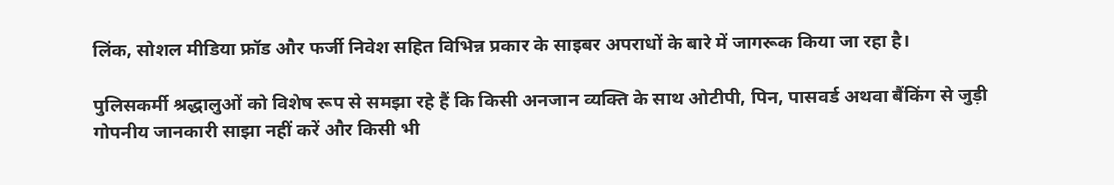लिंक, सोशल मीडिया फ्रॉड और फर्जी निवेश सहित विभिन्न प्रकार के साइबर अपराधों के बारे में जागरूक किया जा रहा है।

पुलिसकर्मी श्रद्धालुओं को विशेष रूप से समझा रहे हैं कि किसी अनजान व्यक्ति के साथ ओटीपी, पिन, पासवर्ड अथवा बैंकिंग से जुड़ी गोपनीय जानकारी साझा नहीं करें और किसी भी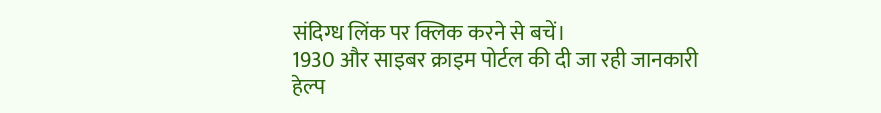संदिग्ध लिंक पर क्लिक करने से बचें।
1930 और साइबर क्राइम पोर्टल की दी जा रही जानकारी
हेल्प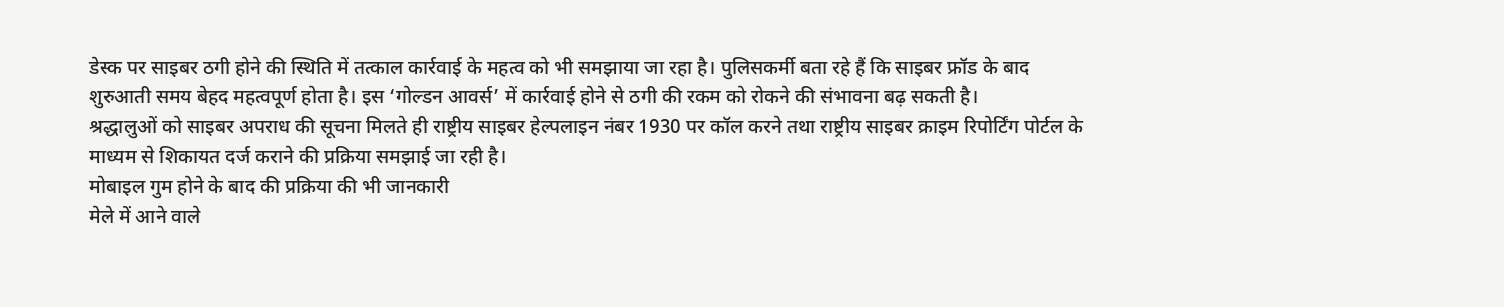डेस्क पर साइबर ठगी होने की स्थिति में तत्काल कार्रवाई के महत्व को भी समझाया जा रहा है। पुलिसकर्मी बता रहे हैं कि साइबर फ्रॉड के बाद शुरुआती समय बेहद महत्वपूर्ण होता है। इस ‘गोल्डन आवर्स’ में कार्रवाई होने से ठगी की रकम को रोकने की संभावना बढ़ सकती है।
श्रद्धालुओं को साइबर अपराध की सूचना मिलते ही राष्ट्रीय साइबर हेल्पलाइन नंबर 1930 पर कॉल करने तथा राष्ट्रीय साइबर क्राइम रिपोर्टिंग पोर्टल के माध्यम से शिकायत दर्ज कराने की प्रक्रिया समझाई जा रही है।
मोबाइल गुम होने के बाद की प्रक्रिया की भी जानकारी
मेले में आने वाले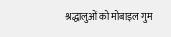श्रद्धालुओं को मोबाइल गुम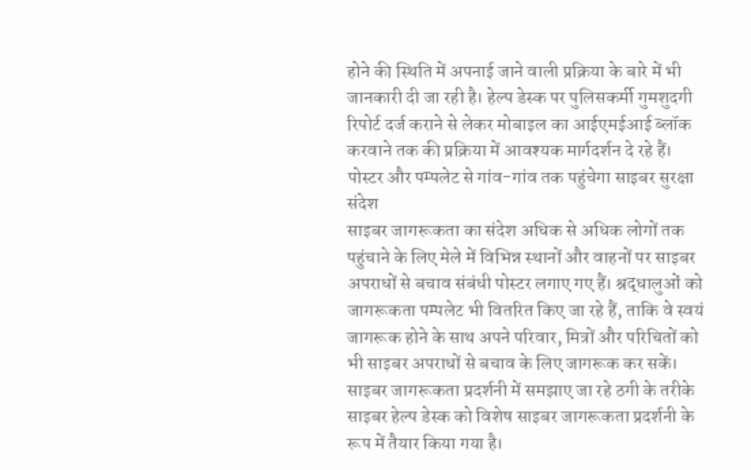होने की स्थिति में अपनाई जाने वाली प्रक्रिया के बारे में भी जानकारी दी जा रही है। हेल्प डेस्क पर पुलिसकर्मी गुमशुदगी रिपोर्ट दर्ज कराने से लेकर मोबाइल का आईएमईआई ब्लॉक करवाने तक की प्रक्रिया में आवश्यक मार्गदर्शन दे रहे हैं।
पोस्टर और पम्पलेट से गांव-गांव तक पहुंचेगा साइबर सुरक्षा संदेश
साइबर जागरूकता का संदेश अधिक से अधिक लोगों तक पहुंचाने के लिए मेले में विभिन्न स्थानों और वाहनों पर साइबर अपराधों से बचाव संबंधी पोस्टर लगाए गए हैं। श्रद्धालुओं को जागरूकता पम्पलेट भी वितरित किए जा रहे हैं, ताकि वे स्वयं जागरूक होने के साथ अपने परिवार, मित्रों और परिचितों को भी साइबर अपराधों से बचाव के लिए जागरूक कर सकें।
साइबर जागरूकता प्रदर्शनी में समझाए जा रहे ठगी के तरीके
साइबर हेल्प डेस्क को विशेष साइबर जागरूकता प्रदर्शनी के रूप में तैयार किया गया है।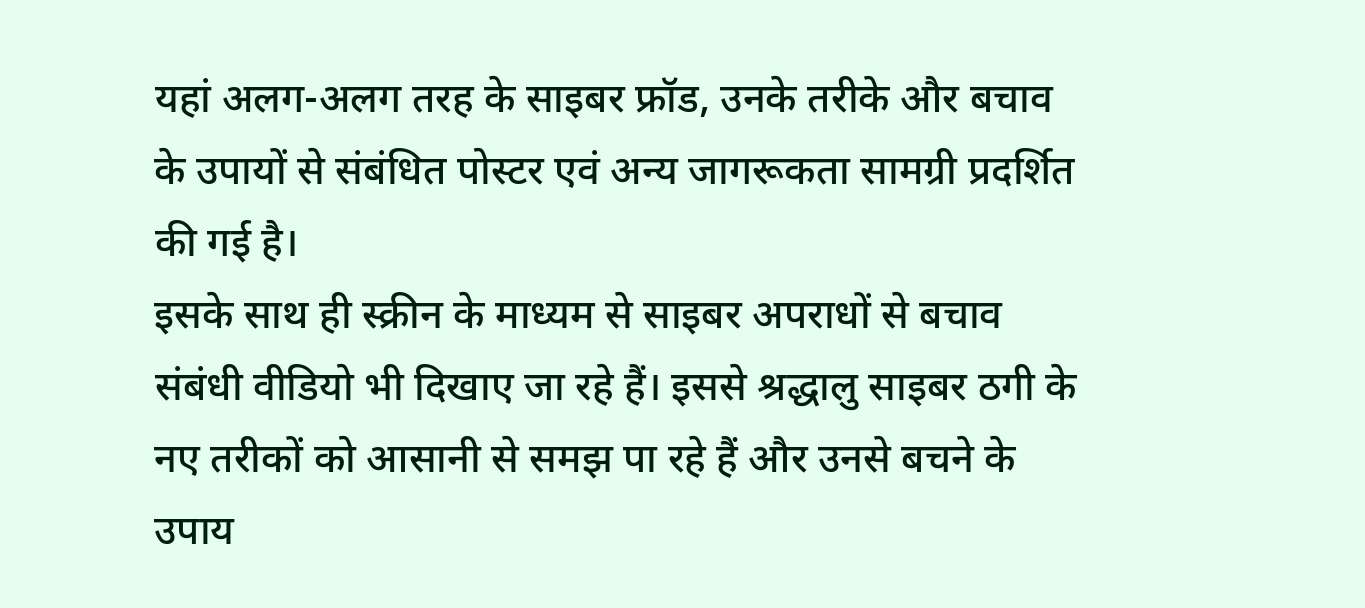यहां अलग-अलग तरह के साइबर फ्रॉड, उनके तरीके और बचाव के उपायों से संबंधित पोस्टर एवं अन्य जागरूकता सामग्री प्रदर्शित की गई है।
इसके साथ ही स्क्रीन के माध्यम से साइबर अपराधों से बचाव संबंधी वीडियो भी दिखाए जा रहे हैं। इससे श्रद्धालु साइबर ठगी के नए तरीकों को आसानी से समझ पा रहे हैं और उनसे बचने के उपाय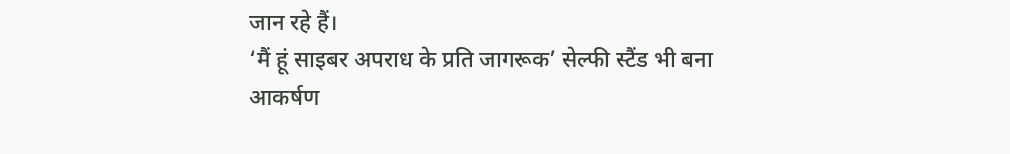जान रहे हैं।
‘मैं हूं साइबर अपराध के प्रति जागरूक’ सेल्फी स्टैंड भी बना आकर्षण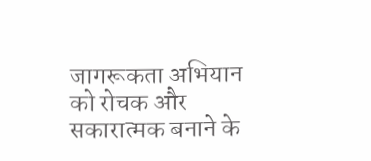जागरूकता अभियान को रोचक और सकारात्मक बनाने के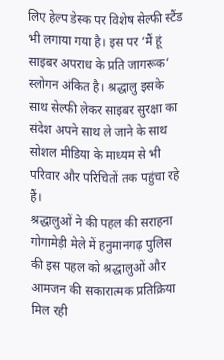लिए हेल्प डेस्क पर विशेष सेल्फी स्टैंड भी लगाया गया है। इस पर ‘मैं हूं साइबर अपराध के प्रति जागरूक’ स्लोगन अंकित है। श्रद्धालु इसके साथ सेल्फी लेकर साइबर सुरक्षा का संदेश अपने साथ ले जाने के साथ सोशल मीडिया के माध्यम से भी परिवार और परिचितों तक पहुंचा रहे हैं।
श्रद्धालुओं ने की पहल की सराहना
गोगामेड़ी मेले में हनुमानगढ़ पुलिस की इस पहल को श्रद्धालुओं और आमजन की सकारात्मक प्रतिक्रिया मिल रही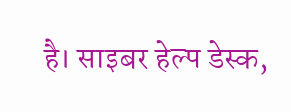है। साइबर हेल्प डेस्क,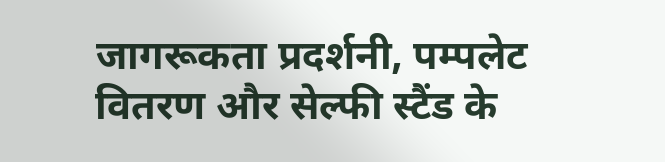जागरूकता प्रदर्शनी, पम्पलेट वितरण और सेल्फी स्टैंड के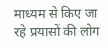माध्यम से किए जा रहे प्रयासों की लोग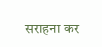सराहना कर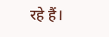रहे हैं।